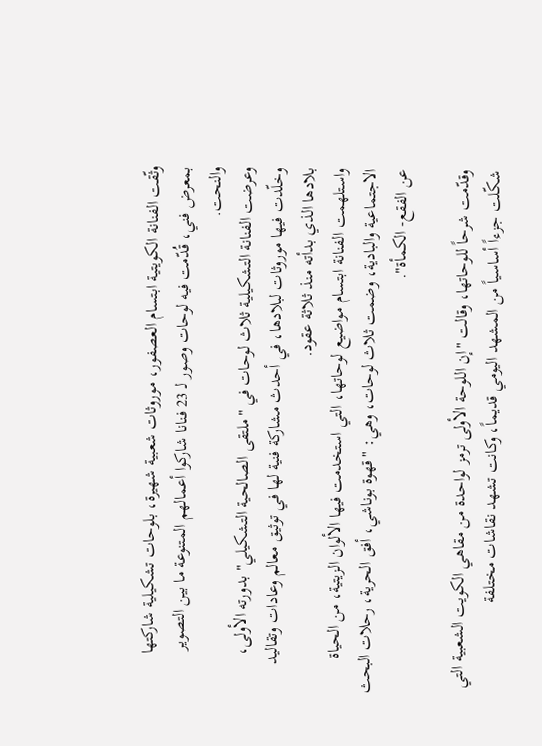وثّقت الفنانة الكويتية ابتسام العصفور، موروثات شعبية شهيرة، بلوحات تشكيلية شاركتها بمعرض فني، قُدّمت فيه لوحات وصور لـ 23 فنانا شاركوا أعمالهم المتنوعة ما بين التصوير والنحت.
وعرضت الفنانة التشكيلية ثلاث لوحات في "ملتقى الصالحية التشكيلي" بدورته الأولى، وخلّدت فيها موروثات لبلادها، في أحدث مشاركة فنية لها في توثيق معالم وعادات وتقاليد بلادها الذي بدأته منذ ثلاثة عقود.
واستلهمت الفنانة ابتسام مواضيع لوحاتها، التي استخدمت فيها الألوان الزيتية، من الحياة الاجتماعية والبادية، وضمت ثلاث لوحات، وهي: "قهوة بوناشي، أفق الحرية، رحلات البحث عن الفقع- الكمأة".

وقدّمت شرحاً للوحاتها، وقالت "إن اللوحة الأولى ترمز لواحدة من مقاهي الكويت الشعبية التي شكّلت جزءاً أساسياً من المشهد اليومي قديماً، وكانت تشهد نقاشات مختلفة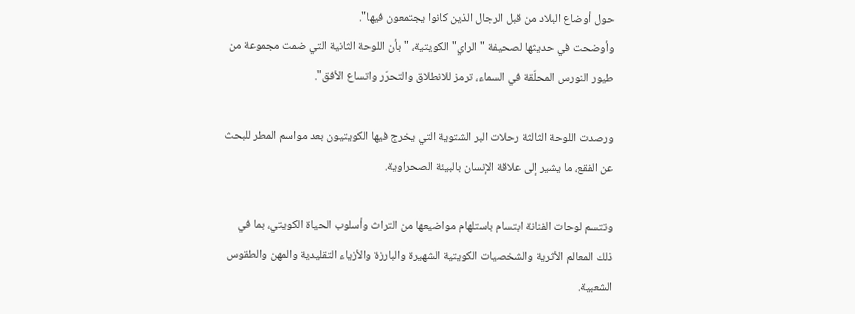حول أوضاع البلاد من قبل الرجال الذين كانوا يجتمعون فيها".
وأوضحت في حديثها لصحيفة "الراي" الكويتية، "بأن اللوحة الثانية التي ضمت مجموعة من طيور النورس المحلّقة في السماء، ترمز للانطلاق والتحرّر واتساع الأفق".

ورصدت اللوحة الثالثة رحلات البر الشتوية التي يخرج فيها الكويتيون بعد مواسم المطر للبحث عن الفقع، ما يشير إلى علاقة الإنسان بالبيئة الصحراوية.

وتتسم لوحات الفنانة ابتسام باستلهام مواضيعها من التراث وأسلوب الحياة الكويتي، بما في ذلك المعالم الأثرية والشخصيات الكويتية الشهيرة والبارزة والأزياء التقليدية والمهن والطقوس الشعبية.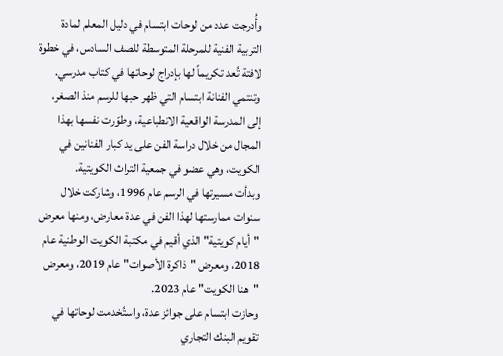وأُدرجت عدد من لوحات ابتسام في دليل المعلم لمادة التربية الفنية للمرحلة المتوسطة للصف السادس، في خطوة لافتة تُعد تكريماً لها بإدراج لوحاتها في كتاب مدرسي.
وتنتمي الفنانة ابتسام التي ظهر حبها للرسم منذ الصغر، إلى المدرسة الواقعية الانطباعية، وطوّرت نفسها بهذا المجال من خلال دراسة الفن على يد كبار الفنانين في الكويت، وهي عضو في جمعية التراث الكويتية.
وبدأت مسيرتها في الرسم عام 1996، وشاركت خلال سنوات ممارستها لهذا الفن في عدة معارض، ومنها معرض "أيام كويتية" الذي أقيم في مكتبة الكويت الوطنية عام 2018، ومعرض "ذاكرة الأصوات" عام 2019، ومعرض "هنا الكويت" عام 2023.
وحازت ابتسام على جوائز عدة، واستُخدمت لوحاتها في تقويم البنك التجاري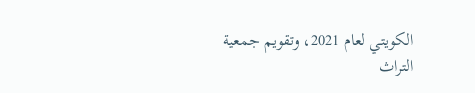الكويتي لعام 2021، وتقويم جمعية التراث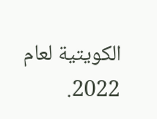الكويتية لعام 2022.